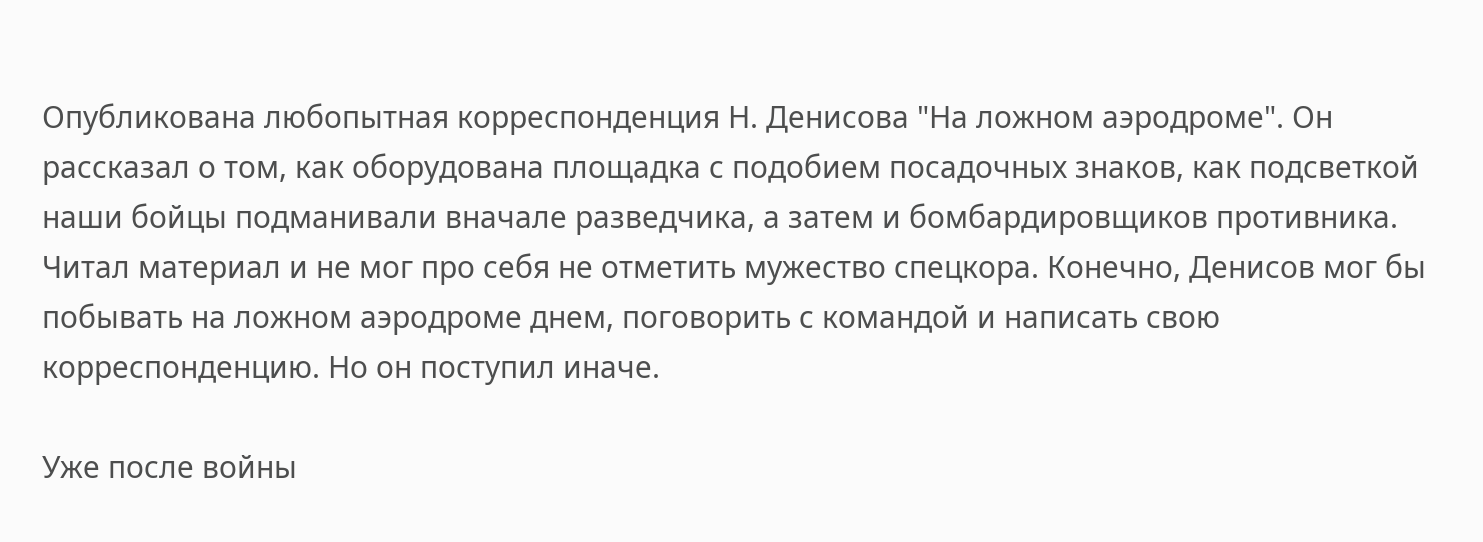Опубликована любопытная корреспонденция Н. Денисова "На ложном аэродроме". Он рассказал о том, как оборудована площадка с подобием посадочных знаков, как подсветкой наши бойцы подманивали вначале разведчика, а затем и бомбардировщиков противника. Читал материал и не мог про себя не отметить мужество спецкора. Конечно, Денисов мог бы побывать на ложном аэродроме днем, поговорить с командой и написать свою корреспонденцию. Но он поступил иначе.

Уже после войны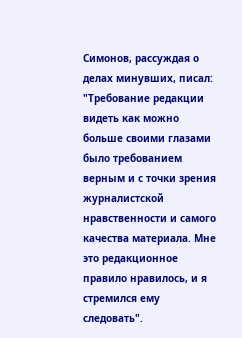Симонов, рассуждая о делах минувших, писал: "Требование редакции видеть как можно больше своими глазами было требованием верным и с точки зрения журналистской нравственности и самого качества материала. Мне это редакционное правило нравилось, и я стремился ему следовать".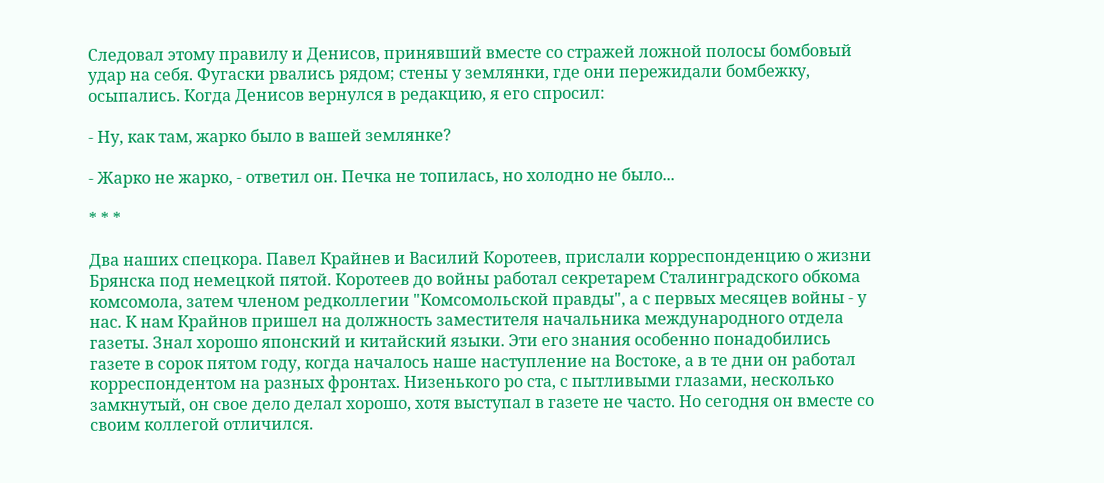Следовал этому правилу и Денисов, принявший вместе со стражей ложной полосы бомбовый удар на себя. Фугаски рвались рядом; стены у землянки, где они пережидали бомбежку, осыпались. Когда Денисов вернулся в редакцию, я его спросил:

- Ну, как там, жарко было в вашей землянке?

- Жарко не жарко, - ответил он. Печка не топилась, но холодно не было...

* * *

Два наших спецкора. Павел Крайнев и Василий Коротеев, прислали корреспонденцию о жизни Брянска под немецкой пятой. Коротеев до войны работал секретарем Сталинградского обкома комсомола, затем членом редколлегии "Комсомольской правды", а с первых месяцев войны - у нас. К нам Крайнов пришел на должность заместителя начальника международного отдела газеты. Знал хорошо японский и китайский языки. Эти его знания особенно понадобились газете в сорок пятом году, когда началось наше наступление на Востоке, а в те дни он работал корреспондентом на разных фронтах. Низенького ро ста, с пытливыми глазами, несколько замкнутый, он свое дело делал хорошо, хотя выступал в газете не часто. Но сегодня он вместе со своим коллегой отличился.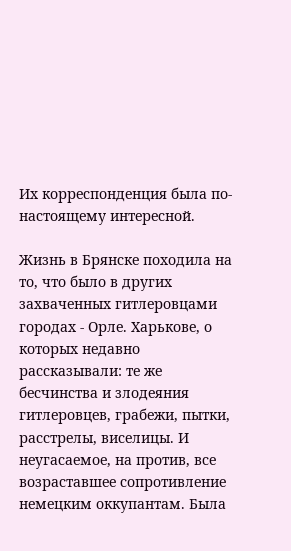Их корреспонденция была по-настоящему интересной.

Жизнь в Брянске походила на то, что было в других захваченных гитлеровцами городах - Орле. Харькове, о которых недавно рассказывали: те же бесчинства и злодеяния гитлеровцев, грабежи, пытки, расстрелы, виселицы. И неугасаемое, на против, все возраставшее сопротивление немецким оккупантам. Была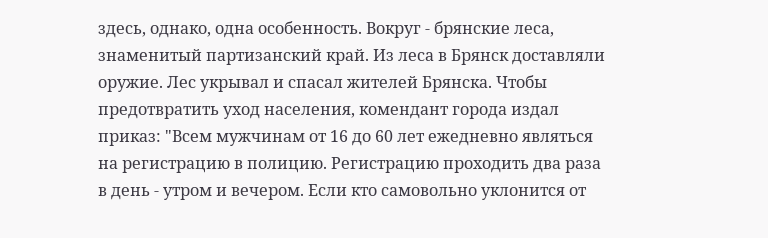здесь, однако, одна особенность. Вокруг - брянские леса, знаменитый партизанский край. Из леса в Брянск доставляли оружие. Лес укрывал и спасал жителей Брянска. Чтобы предотвратить уход населения, комендант города издал приказ: "Всем мужчинам от 16 до 60 лет ежедневно являться на регистрацию в полицию. Регистрацию проходить два раза в день - утром и вечером. Если кто самовольно уклонится от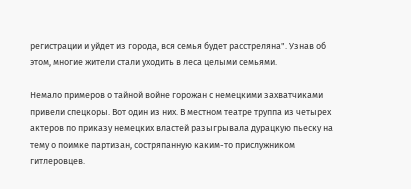регистрации и уйдет из города, вся семья будет расстреляна". Узнав об этом, многие жители стали уходить в леса целыми семьями.

Немало примеров о тайной войне горожан с немецкими захватчиками привели спецкоры. Вот один из них. В местном театре труппа из четырех актеров по приказу немецких властей разыгрывала дурацкую пьеску на тему о поимке партизан, состряпанную каким-то прислужником гитлеровцев.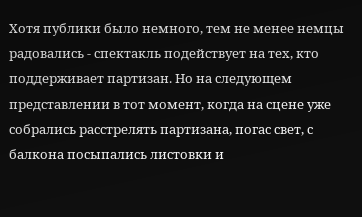Хотя публики было немного, тем не менее немцы радовались - спектакль подействует на тех, кто поддерживает партизан. Но на следующем представлении в тот момент, когда на сцене уже собрались расстрелять партизана, погас свет, с балкона посыпались листовки и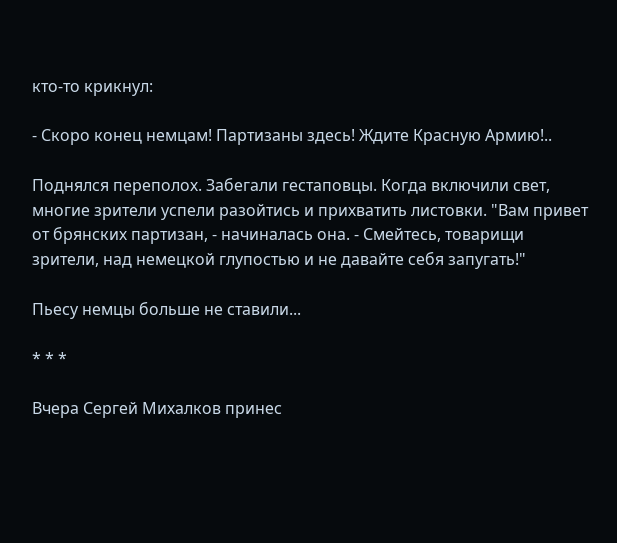кто-то крикнул:

- Скоро конец немцам! Партизаны здесь! Ждите Красную Армию!..

Поднялся переполох. Забегали гестаповцы. Когда включили свет, многие зрители успели разойтись и прихватить листовки. "Вам привет от брянских партизан, - начиналась она. - Смейтесь, товарищи зрители, над немецкой глупостью и не давайте себя запугать!"

Пьесу немцы больше не ставили...

* * *

Вчера Сергей Михалков принес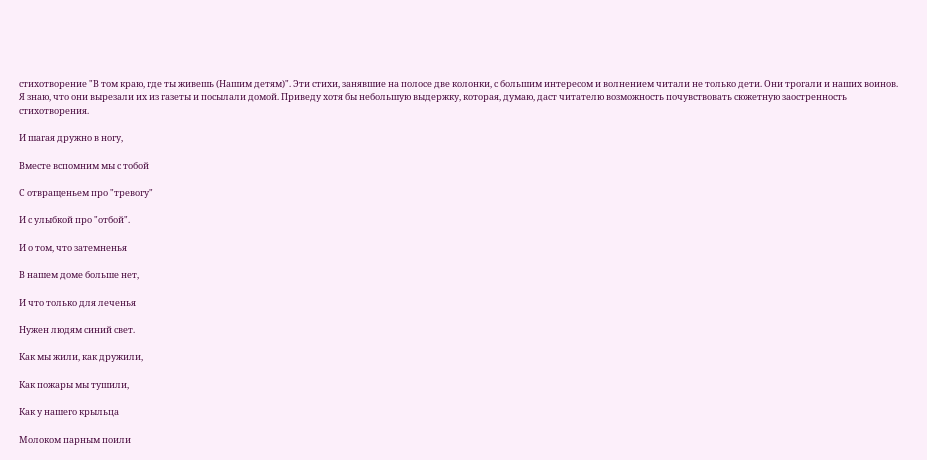стихотворение "В том краю, где ты живешь (Нашим детям)". Эти стихи, занявшие на полосе две колонки, с большим интересом и волнением читали не только дети. Они трогали и наших воинов. Я знаю, что они вырезали их из газеты и посылали домой. Приведу хотя бы небольшую выдержку, которая, думаю, даст читателю возможность почувствовать сюжетную заостренность стихотворения.

И шагая дружно в ногу,

Вместе вспомним мы с тобой

С отвращеньем про "тревогу"

И с улыбкой про "отбой".

И о том, что затемненья

В нашем доме больше нет,

И что только для леченья

Нужен людям синий свет.

Как мы жили, как дружили,

Как пожары мы тушили,

Как у нашего крыльца

Молоком парным поили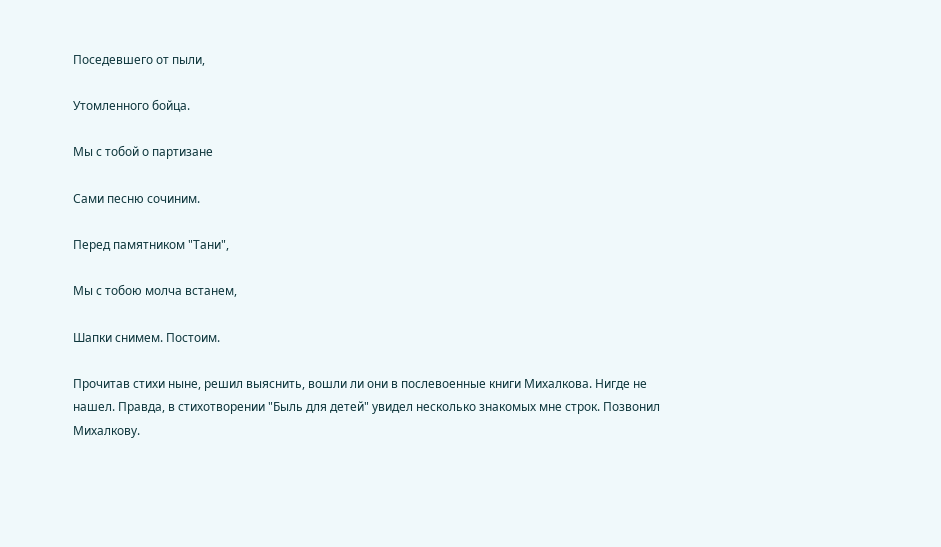Поседевшего от пыли,

Утомленного бойца.

Мы с тобой о партизане

Сами песню сочиним.

Перед памятником "Тани",

Мы с тобою молча встанем,

Шапки снимем. Постоим.

Прочитав стихи ныне, решил выяснить, вошли ли они в послевоенные книги Михалкова. Нигде не нашел. Правда, в стихотворении "Быль для детей" увидел несколько знакомых мне строк. Позвонил Михалкову.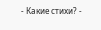- Какие стихи? -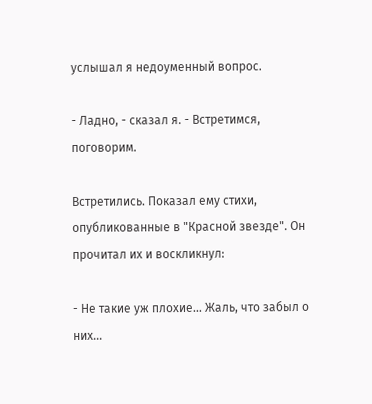услышал я недоуменный вопрос.

- Ладно, - сказал я. - Встретимся, поговорим.

Встретились. Показал ему стихи, опубликованные в "Красной звезде". Он прочитал их и воскликнул:

- Не такие уж плохие... Жаль, что забыл о них...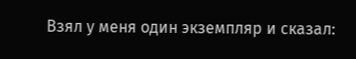Взял у меня один экземпляр и сказал: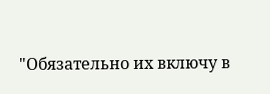"Обязательно их включу в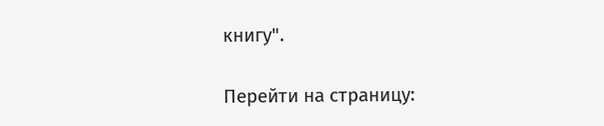книгу".

Перейти на страницу: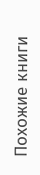Похожие книги